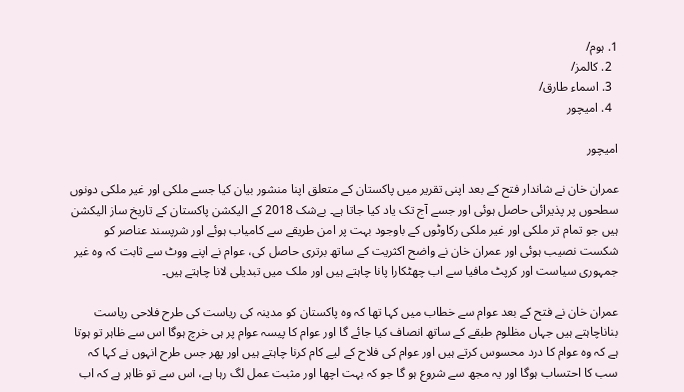1. ہوم/
  2. کالمز/
  3. اسماء طارق/
  4. امیچور

امیچور

عمران خان نے شاندار فتح کے بعد اپنی تقریر میں پاکستان کے متعلق اپنا منشور بیان کیا جسے ملکی اور غیر ملکی دونوں سطحوں پر پذیرائی حاصل ہوئی اور جسے آج تک یاد کیا جاتا ہے۔ بےشک 2018 کے الیکشن پاکستان کے تاریخ ساز الیکشن ہیں جو تمام تر ملکی اور غیر ملکی رکاوٹوں کے باوجود بہت پر امن طریقے سے کامیاب ہوئے اور شرپسند عناصر کو شکست نصیب ہوئی اور عمران خان نے واضح اکثریت کے ساتھ برتری حاصل کی، عوام نے اپنے ووٹ سے ثابت کہ وہ غیر جمہوری سیاست اور کرپٹ مافیا سے اب چھٹکارا پانا چاہتے ہیں اور ملک میں تبدیلی لانا چاہتے ہیں۔

عمران خان نے فتح کے بعد عوام سے خطاب میں کہا تھا کہ وہ پاکستان کو مدینہ کی ریاست کی طرح فلاحی ریاست بناناچاہتے ہیں جہاں مظلوم طبقے کے ساتھ انصاف کیا جائے گا اور عوام کا پیسہ عوام پر ہی خرچ ہوگا اس سے ظاہر تو ہوتا ہے کہ وہ عوام کا درد محسوس کرتے ہیں اور عوام کی فلاح کے لیے کام کرنا چاہتے ہیں اور پھر جس طرح انہوں نے کہا کہ سب کا احتساب ہوگا اور یہ مجھ سے شروع ہو گا جو کہ بہت اچھا اور مثبت عمل لگ رہا ہے، اس سے تو ظاہر ہے کہ اب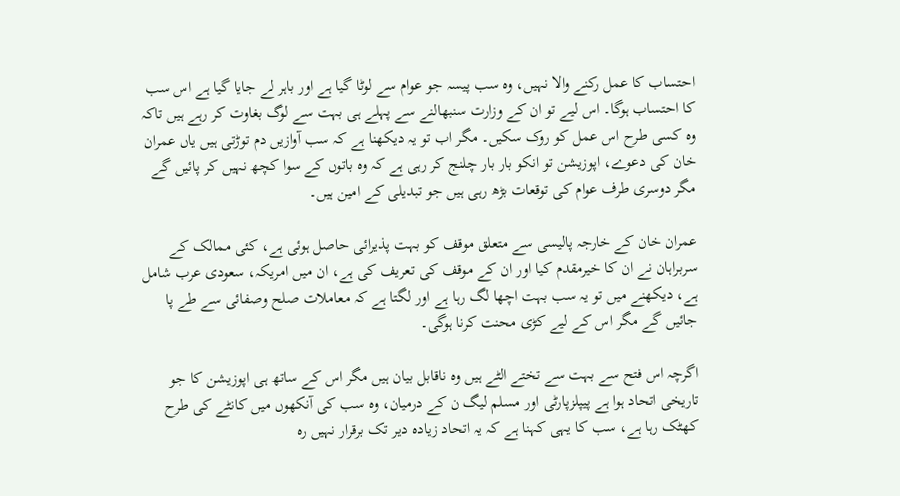احتساب کا عمل رکنے والا نہیں، وہ سب پیسہ جو عوام سے لوٹا گیا ہے اور باہر لے جایا گیا ہے اس سب کا احتساب ہوگا۔ اس لیے تو ان کے وزارت سنبھالنے سے پہلے ہی بہت سے لوگ بغاوت کر رہے ہیں تاکہ وہ کسی طرح اس عمل کو روک سکیں۔ مگر اب تو یہ دیکھنا ہے کہ سب آوازیں دم توڑتی ہیں یاں عمران خان کی دعوے، اپوزیشن تو انکو بار بار چلنج کر رہی ہے کہ وہ باتوں کے سوا کچھ نہیں کر پائیں گے مگر دوسری طرف عوام کی توقعات بڑھ رہی ہیں جو تبدیلی کے امین ہیں۔

عمران خان کے خارجہ پالیسی سے متعلق موقف کو بہت پذیرائی حاصل ہوئی ہے، کئی ممالک کے سربراہان نے ان کا خیرمقدم کیا اور ان کے موقف کی تعریف کی ہے، ان میں امریکہ، سعودی عرب شامل ہے، دیکھنے میں تو یہ سب بہت اچھا لگ رہا ہے اور لگتا ہے کہ معاملات صلح وصفائی سے طے پا جائیں گے مگر اس کے لیے کڑی محنت کرنا ہوگی۔

اگرچہ اس فتح سے بہت سے تختے الٹے ہیں وہ ناقابل بیان ہیں مگر اس کے ساتھ ہی اپوزیشن کا جو تاریخی اتحاد ہوا ہے پیپلزپارٹی اور مسلم لیگ ن کے درمیان، وہ سب کی آنکھوں میں کانٹے کی طرح کھٹک رہا ہے، سب کا یہی کہنا ہے کہ یہ اتحاد زیادہ دیر تک برقرار نہیں رہ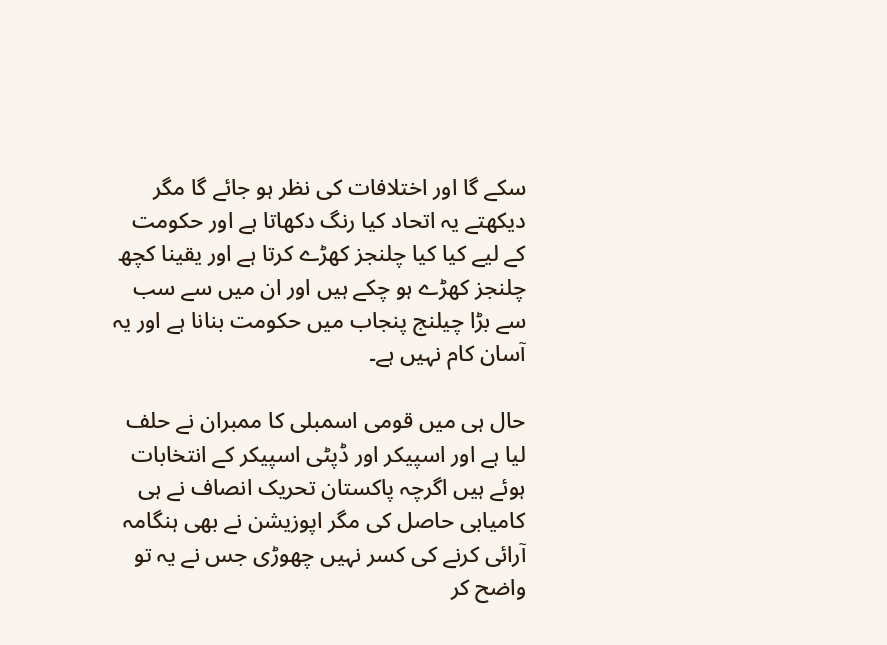سکے گا اور اختلافات کی نظر ہو جائے گا مگر دیکھتے یہ اتحاد کیا رنگ دکھاتا ہے اور حکومت کے لیے کیا کیا چلنجز کھڑے کرتا ہے اور یقینا کچھ چلنجز کھڑے ہو چکے ہیں اور ان میں سے سب سے بڑا چیلنج پنجاب میں حکومت بنانا ہے اور یہ آسان کام نہیں ہے۔

حال ہی میں قومی اسمبلی کا ممبران نے حلف لیا ہے اور اسپیکر اور ڈپٹی اسپیکر کے انتخابات ہوئے ہیں اگرچہ پاکستان تحریک انصاف نے ہی کامیابی حاصل کی مگر اپوزیشن نے بھی ہنگامہ آرائی کرنے کی کسر نہیں چھوڑی جس نے یہ تو واضح کر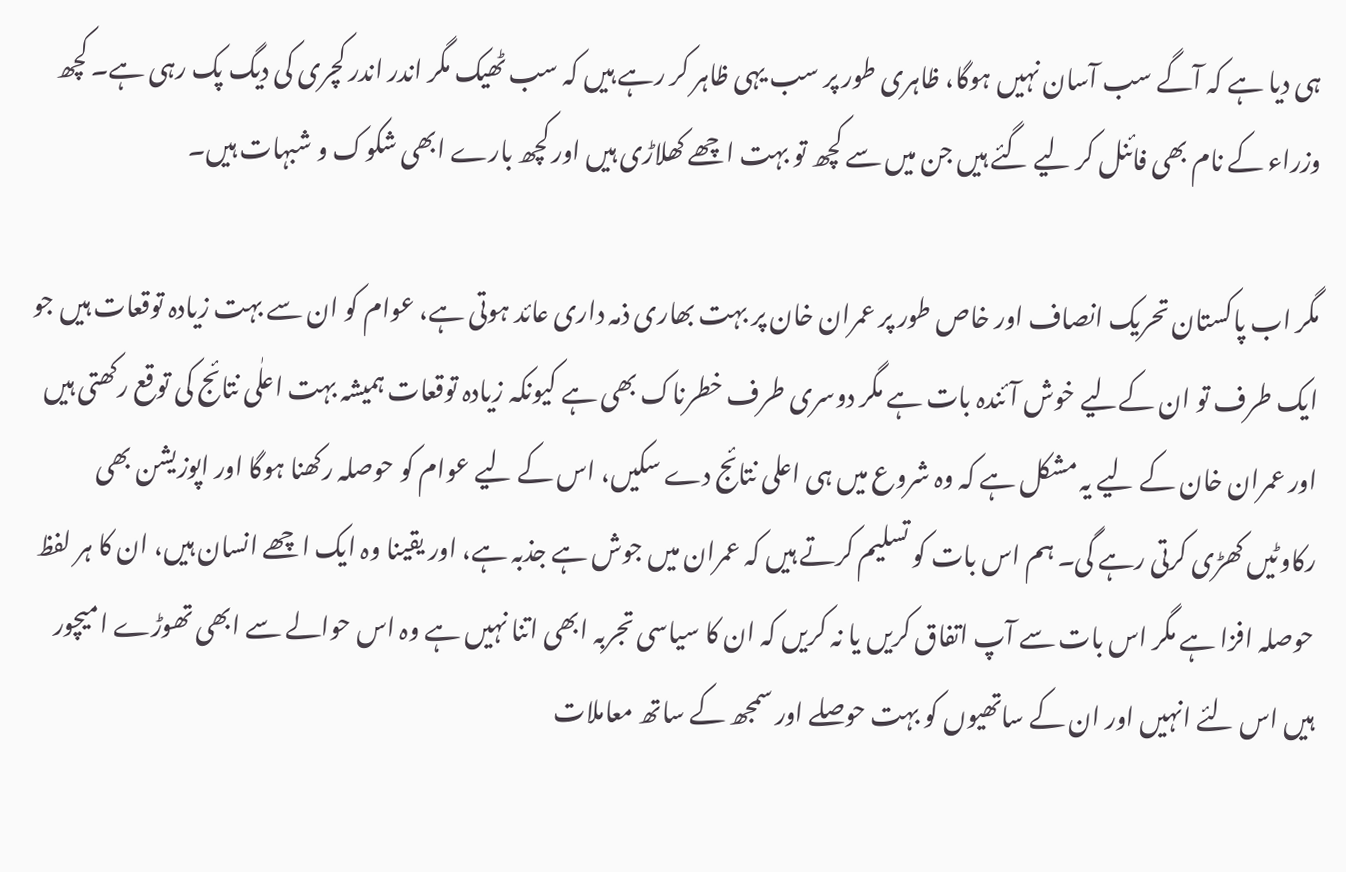ہی دیا ہے کہ آگے سب آسان نہیں ہوگا، ظاہری طور پر سب یہی ظاہر کر رہے ہیں کہ سب ٹھیک مگر اندر اندر کچری کی دیگ پک رہی ہے۔ کچھ وزراء کے نام بھی فائنل کر لیے گئے ہیں جن میں سے کچھ تو بہت اچھے کھلاڑی ہیں اور کچھ بارے ابھی شکوک و شبہات ہیں۔

مگر اب پاکستان تحریک انصاف اور خاص طور پر عمران خان پر بہت بھاری ذمہ داری عائد ہوتی ہے، عوام کو ان سے بہت زیادہ توقعات ہیں جو ایک طرف تو ان کےلیے خوش آئندہ بات ہے مگر دوسری طرف خطرناک بھی ہے کیونکہ زیادہ توقعات ہمیشہ بہت اعلٰی نتائج کی توقع رکھتی ہیں اور عمران خان کے لیے یہ مشکل ہے کہ وہ شروع میں ہی اعلی نتائج دے سکیں، اس کے لیے عوام کو حوصلہ رکھنا ہوگا اور اپوزیشن بھی رکاوٹیں کھڑی کرتی رہے گی۔ ہم اس بات کو تسلیم کرتے ہیں کہ عمران میں جوش ہے جذبہ ہے، اور یقینا وہ ایک اچھے انسان ہیں، ان کا ہر لفظ حوصلہ افزا ہے مگر اس بات سے آپ اتفاق کریں یا نہ کریں کہ ان کا سیاسی تجربہ ابھی اتنا نہیں ہے وہ اس حوالے سے ابھی تھوڑے امیچور ہیں اس لئے انہیں اور ان کے ساتھیوں کو بہت حوصلے اور سمجھ کے ساتھ معاملات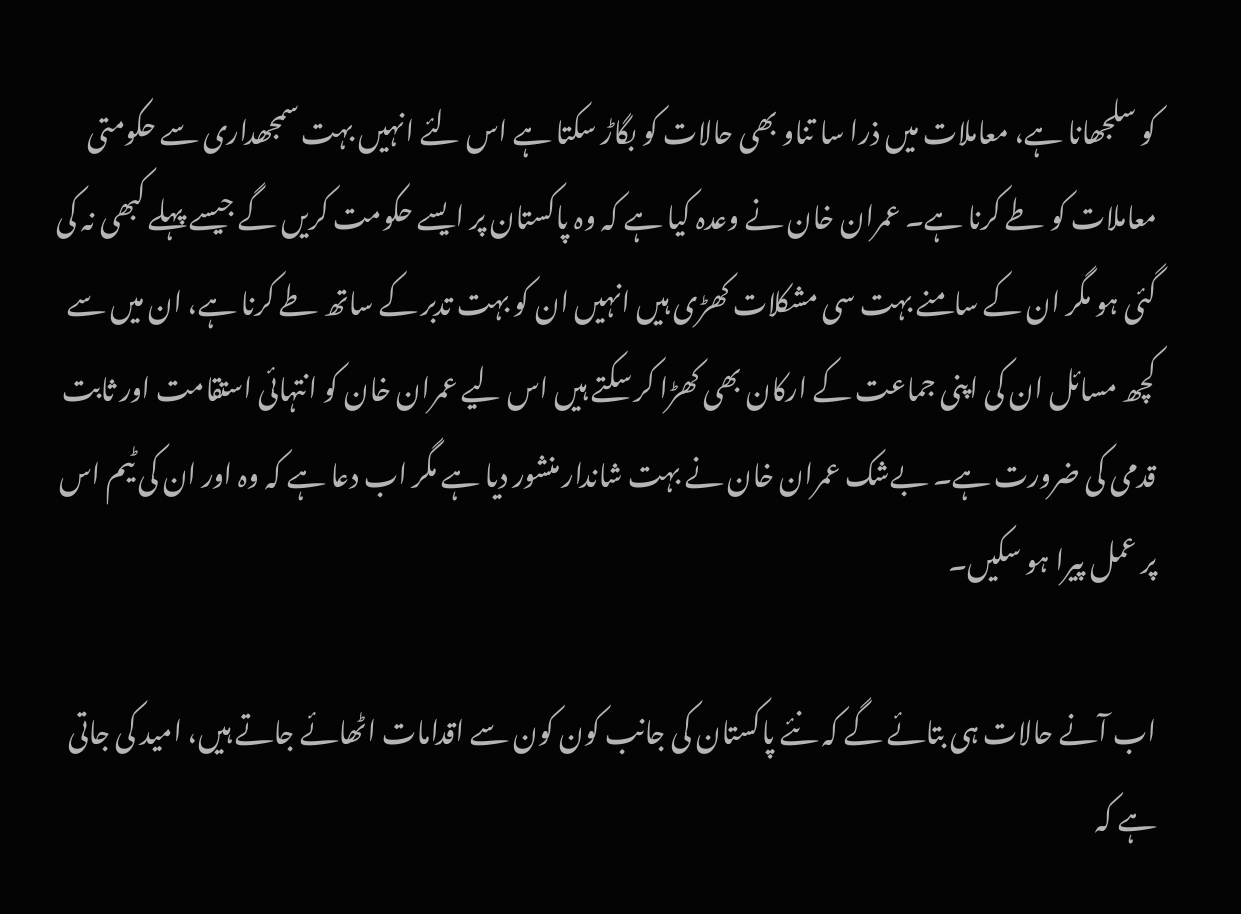کو سلجھانا ہے، معاملات میں ذرا سا تناو بھی حالات کو بگاڑ سکتا ہے اس لئے انہیں بہت سمجھداری سے حکومتی معاملات کو طے کرنا ہے۔ عمران خان نے وعدہ کیا ہے کہ وہ پاکستان پر ایسے حکومت کریں گے جیسے پہلے کبھی نہ کی گئی ہو مگر ان کے سامنے بہت سی مشکلات کھڑی ہیں انہیں ان کو بہت تدبر کے ساتھ طے کرنا ہے، ان میں سے کچھ مسائل ان کی اپنی جماعت کے ارکان بھی کھڑا کر سکتے ہیں اس لیے عمران خان کو انتہائی استقامت اور ثابت قدمی کی ضرورت ہے۔ بےشک عمران خان نے بہت شاندار منشور دیا ہے مگر اب دعا ہے کہ وہ اور ان کی ٹیم اس پر عمل پیرا ہو سکیں۔

اب آنے حالات ہی بتائے گے کہ نئے پاکستان کی جانب کون کون سے اقدامات اٹھائے جاتے ہیں، امید کی جاتی ہے کہ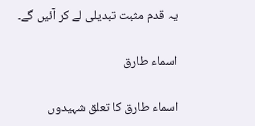یہ قدم مثبت تبدیلی لے کر آئیں گے۔

اسماء طارق

اسماء طارق کا تعلق شہیدوں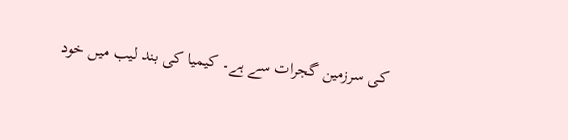کی سرزمین گجرات سے ہے۔ کیمیا کی بند لیب میں خود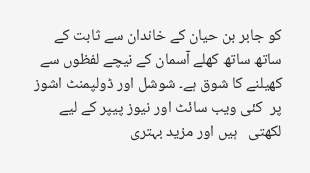کو جابر بن حیان کے خاندان سے ثابت کے ساتھ ساتھ کھلے آسمان کے نیچے لفظوں سے کھیلنے کا شوق ہے۔ شوشل اور ڈولپمنٹ اشوز پر  کئی ویب سائٹ اور نیوز پیپر کے لیے  لکھتی   ہیں اور مزید بہتری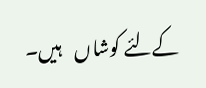کےلئے کوشاں    ہیں۔